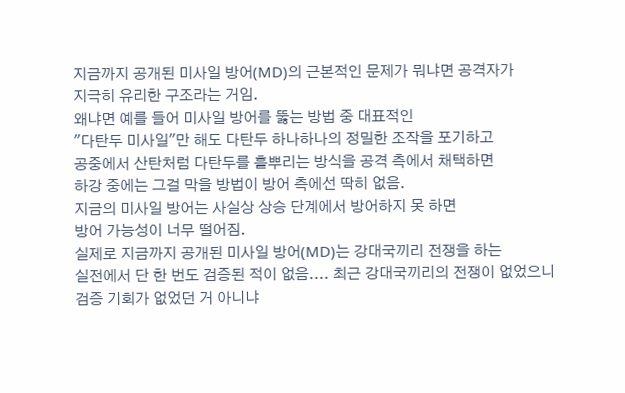지금까지 공개된 미사일 방어(MD)의 근본적인 문제가 뭐냐면 공격자가
지극히 유리한 구조라는 거임.
왜냐면 예를 들어 미사일 방어를 뚫는 방법 중 대표적인
"다탄두 미사일"만 해도 다탄두 하나하나의 정밀한 조작을 포기하고
공중에서 산탄처럼 다탄두를 흩뿌리는 방식을 공격 측에서 채택하면
하강 중에는 그걸 막을 방법이 방어 측에선 딱히 없음.
지금의 미사일 방어는 사실상 상승 단계에서 방어하지 못 하면
방어 가능성이 너무 떨어짐.
실제로 지금까지 공개된 미사일 방어(MD)는 강대국끼리 전쟁을 하는
실전에서 단 한 번도 검증된 적이 없음.... 최근 강대국끼리의 전쟁이 없었으니
검증 기회가 없었던 거 아니냐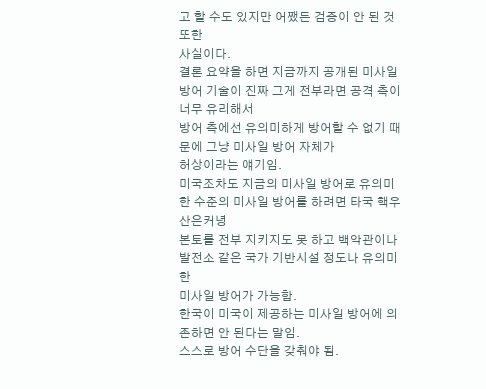고 할 수도 있지만 어쨌든 검증이 안 된 것 또한
사실이다.
결론 요약을 하면 지금까지 공개된 미사일 방어 기술이 진짜 그게 전부라면 공격 측이 너무 유리해서
방어 측에선 유의미하게 방어할 수 없기 때문에 그냥 미사일 방어 자체가
허상이라는 얘기임.
미국조차도 지금의 미사일 방어로 유의미한 수준의 미사일 방어를 하려면 타국 핵우산은커녕
본토를 전부 지키지도 못 하고 백악관이나 발전소 같은 국가 기반시설 정도나 유의미한
미사일 방어가 가능함.
한국이 미국이 제공하는 미사일 방어에 의존하면 안 된다는 말임.
스스로 방어 수단을 갖춰야 됨.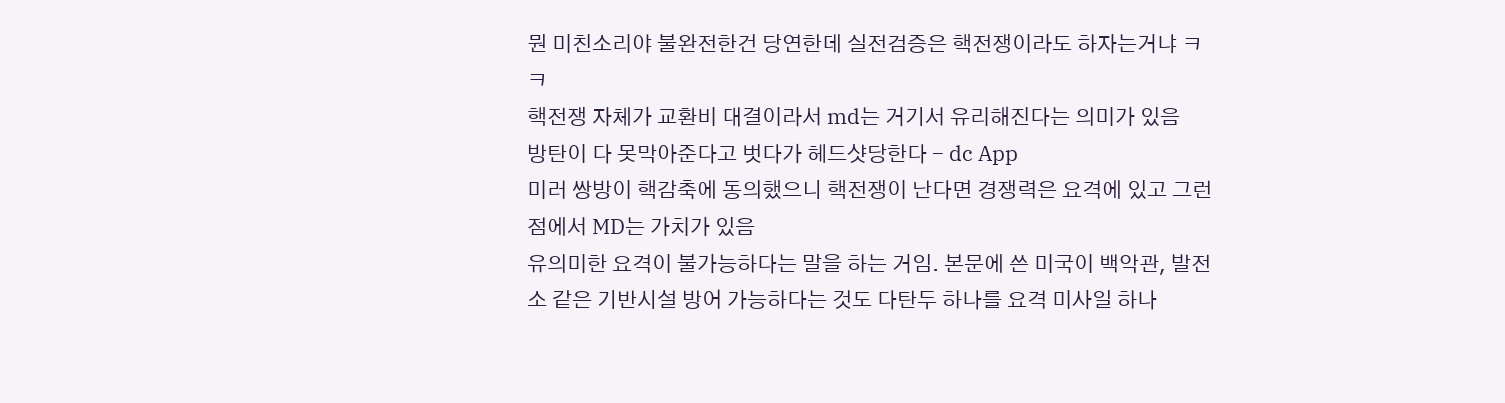뭔 미친소리야 불완전한건 당연한데 실전검증은 핵전쟁이라도 하자는거냐 ㅋㅋ
핵전쟁 자체가 교환비 대결이라서 md는 거기서 유리해진다는 의미가 있음
방탄이 다 못막아준다고 벗다가 헤드샷당한다 - dc App
미러 쌍방이 핵감축에 동의했으니 핵전쟁이 난다면 경쟁력은 요격에 있고 그런 점에서 MD는 가치가 있음
유의미한 요격이 불가능하다는 말을 하는 거임. 본문에 쓴 미국이 백악관, 발전소 같은 기반시설 방어 가능하다는 것도 다탄두 하나를 요격 미사일 하나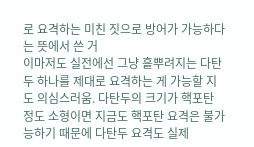로 요격하는 미친 짓으로 방어가 가능하다는 뜻에서 쓴 거
이마저도 실전에선 그냥 흩뿌려지는 다탄두 하나를 제대로 요격하는 게 가능할 지도 의심스러움. 다탄두의 크기가 핵포탄 정도 소형이면 지금도 핵포탄 요격은 불가능하기 때문에 다탄두 요격도 실제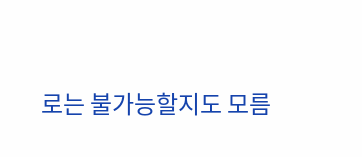로는 불가능할지도 모름